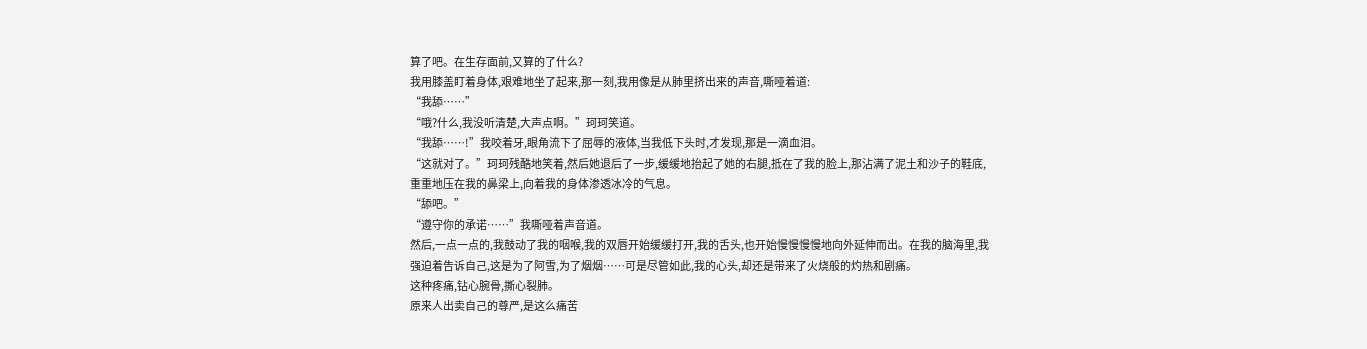算了吧。在生存面前,又算的了什么?
我用膝盖盯着身体,艰难地坐了起来,那一刻,我用像是从肺里挤出来的声音,嘶哑着道:
“我舔……”
“哦?什么,我没听清楚,大声点啊。”珂珂笑道。
“我舔……!”我咬着牙,眼角流下了屈辱的液体,当我低下头时,才发现,那是一滴血泪。
“这就对了。”珂珂残酷地笑着,然后她退后了一步,缓缓地抬起了她的右腿,抵在了我的脸上,那沾满了泥土和沙子的鞋底,重重地压在我的鼻梁上,向着我的身体渗透冰冷的气息。
“舔吧。”
“遵守你的承诺……”我嘶哑着声音道。
然后,一点一点的,我鼓动了我的咽喉,我的双唇开始缓缓打开,我的舌头,也开始慢慢慢慢地向外延伸而出。在我的脑海里,我强迫着告诉自己,这是为了阿雪,为了烟烟……可是尽管如此,我的心头,却还是带来了火烧般的灼热和剧痛。
这种疼痛,钻心腕骨,撕心裂肺。
原来人出卖自己的尊严,是这么痛苦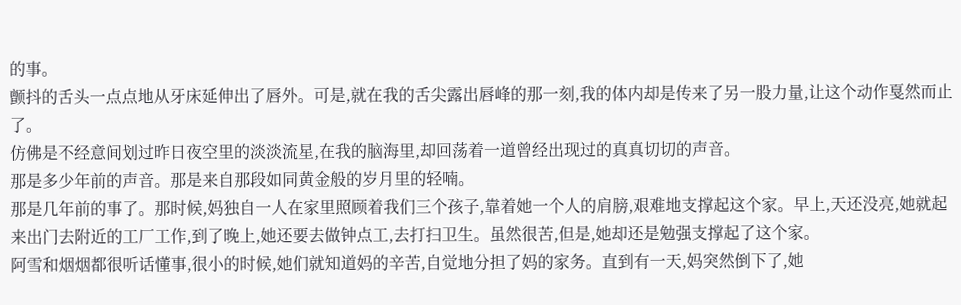的事。
颤抖的舌头一点点地从牙床延伸出了唇外。可是,就在我的舌尖露出唇峰的那一刻,我的体内却是传来了另一股力量,让这个动作戛然而止了。
仿佛是不经意间划过昨日夜空里的淡淡流星,在我的脑海里,却回荡着一道曾经出现过的真真切切的声音。
那是多少年前的声音。那是来自那段如同黄金般的岁月里的轻喃。
那是几年前的事了。那时候,妈独自一人在家里照顾着我们三个孩子,靠着她一个人的肩膀,艰难地支撑起这个家。早上,天还没亮,她就起来出门去附近的工厂工作,到了晚上,她还要去做钟点工,去打扫卫生。虽然很苦,但是,她却还是勉强支撑起了这个家。
阿雪和烟烟都很听话懂事,很小的时候,她们就知道妈的辛苦,自觉地分担了妈的家务。直到有一天,妈突然倒下了,她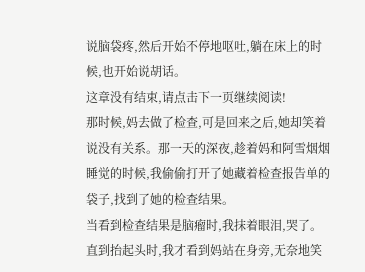说脑袋疼,然后开始不停地呕吐,躺在床上的时候,也开始说胡话。
这章没有结束,请点击下一页继续阅读!
那时候,妈去做了检查,可是回来之后,她却笑着说没有关系。那一天的深夜,趁着妈和阿雪烟烟睡觉的时候,我偷偷打开了她藏着检查报告单的袋子,找到了她的检查结果。
当看到检查结果是脑瘤时,我抹着眼泪,哭了。
直到抬起头时,我才看到妈站在身旁,无奈地笑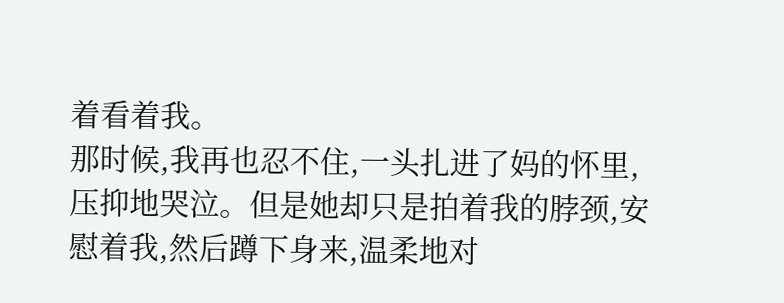着看着我。
那时候,我再也忍不住,一头扎进了妈的怀里,压抑地哭泣。但是她却只是拍着我的脖颈,安慰着我,然后蹲下身来,温柔地对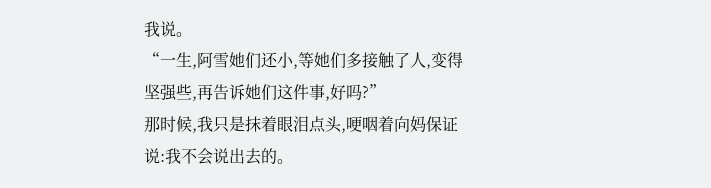我说。
“一生,阿雪她们还小,等她们多接触了人,变得坚强些,再告诉她们这件事,好吗?”
那时候,我只是抹着眼泪点头,哽咽着向妈保证说:我不会说出去的。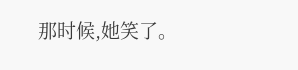那时候,她笑了。